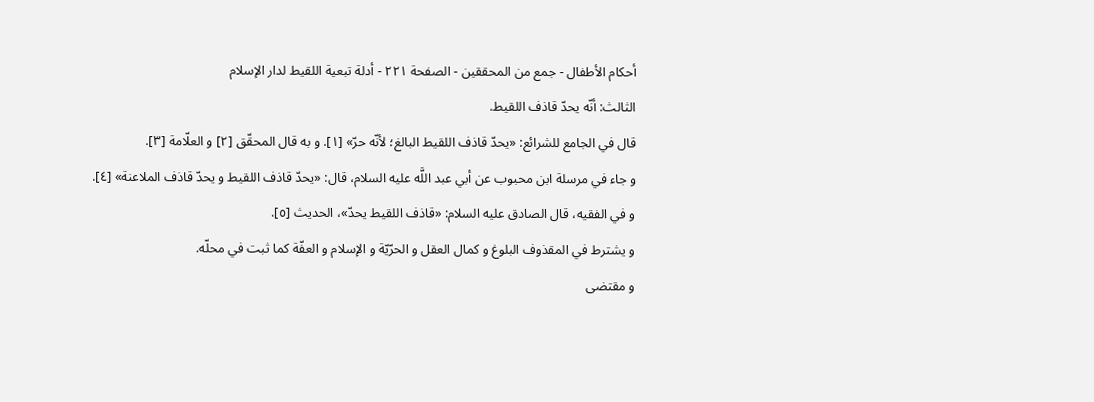أحكام الأطفال - جمع من المحققين - الصفحة ٢٢١ - أدلة تبعية اللقيط لدار الإسلام
الثالث: أنّه يحدّ قاذف اللقيط.
قال في الجامع للشرائع: «يحدّ قاذف اللقيط البالغ؛ لأنّه حرّ» [١]. و به قال المحقّق [٢] و العلّامة [٣].
و جاء في مرسلة ابن محبوب عن أبي عبد اللَّه عليه السلام، قال: «يحدّ قاذف اللقيط و يحدّ قاذف الملاعنة» [٤].
و في الفقيه، قال الصادق عليه السلام: «قاذف اللقيط يحدّ»، الحديث [٥].
و يشترط في المقذوف البلوغ و كمال العقل و الحرّيّة و الإسلام و العفّة كما ثبت في محلّه.
و مقتضى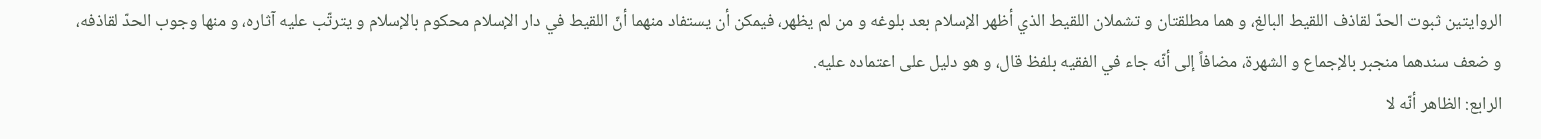الروايتين ثبوت الحدّ لقاذف اللقيط البالغ، و هما مطلقتان و تشملان اللقيط الذي أظهر الإسلام بعد بلوغه و من لم يظهر، فيمكن أن يستفاد منهما أنّ اللقيط في دار الإسلام محكوم بالإسلام و يترتّب عليه آثاره، و منها وجوب الحدّ لقاذفه، و ضعف سندهما منجبر بالإجماع و الشهرة، مضافاً إلى أنّه جاء في الفقيه بلفظ قال، و هو دليل على اعتماده عليه.
الرابع: الظاهر أنّه لا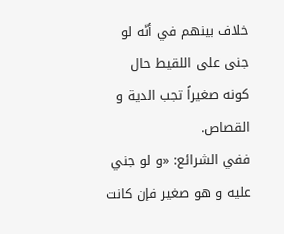خلاف بينهم في أنّه لو جنى على اللقيط حال كونه صغيراً تجب الدية و القصاص.
ففي الشرائع: «و لو جني عليه و هو صغير فإن كانت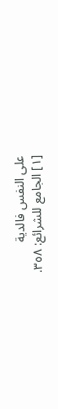على النفس فالدية
[١] الجامع للشرائع: ٣٥٨.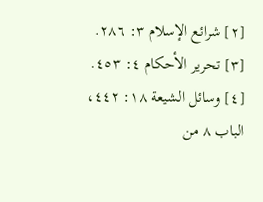[٢] شرائع الإسلام ٣: ٢٨٦.
[٣] تحرير الأحكام ٤: ٤٥٣.
[٤] وسائل الشيعة ١٨: ٤٤٢، الباب ٨ من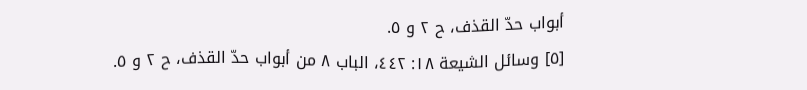أبواب حدّ القذف، ح ٢ و ٥.
[٥] وسائل الشيعة ١٨: ٤٤٢، الباب ٨ من أبواب حدّ القذف، ح ٢ و ٥.